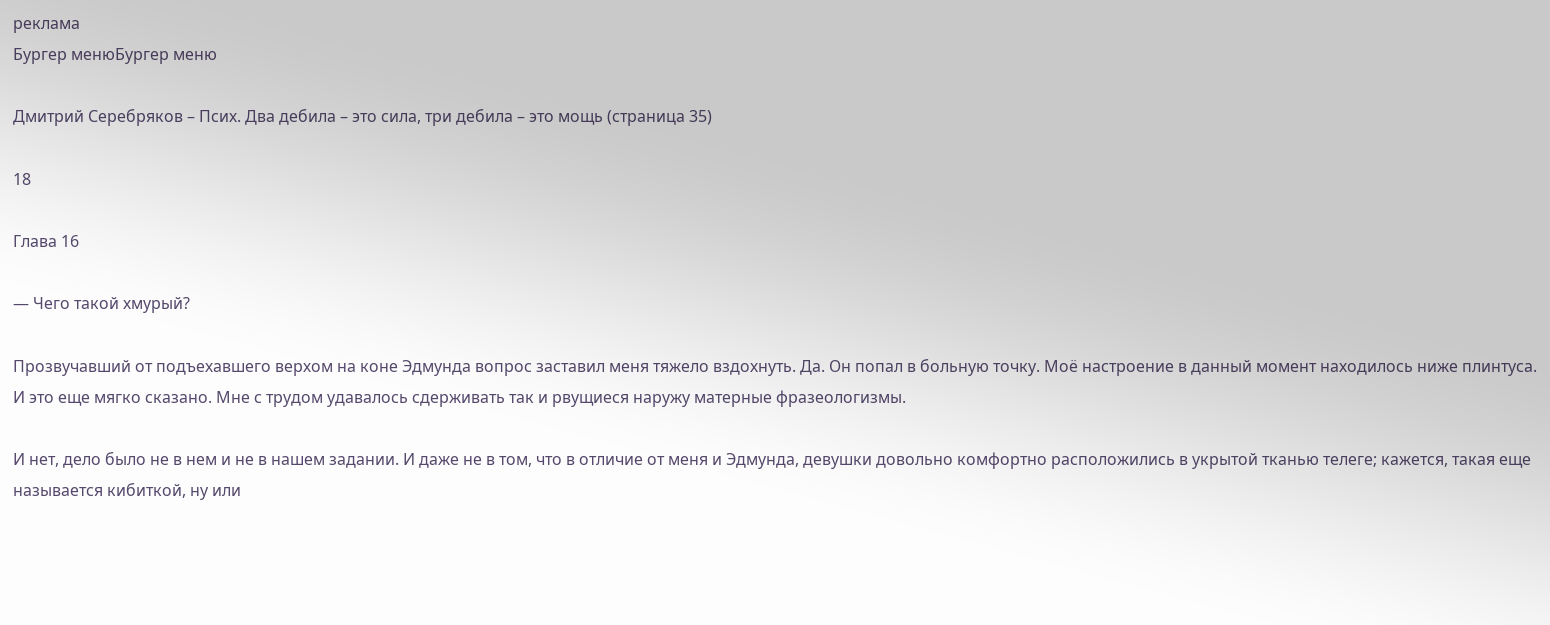реклама
Бургер менюБургер меню

Дмитрий Серебряков – Псих. Два дебила – это сила, три дебила – это мощь (страница 35)

18

Глава 16

— Чего такой хмурый?

Прозвучавший от подъехавшего верхом на коне Эдмунда вопрос заставил меня тяжело вздохнуть. Да. Он попал в больную точку. Моё настроение в данный момент находилось ниже плинтуса. И это еще мягко сказано. Мне с трудом удавалось сдерживать так и рвущиеся наружу матерные фразеологизмы.

И нет, дело было не в нем и не в нашем задании. И даже не в том, что в отличие от меня и Эдмунда, девушки довольно комфортно расположились в укрытой тканью телеге; кажется, такая еще называется кибиткой, ну или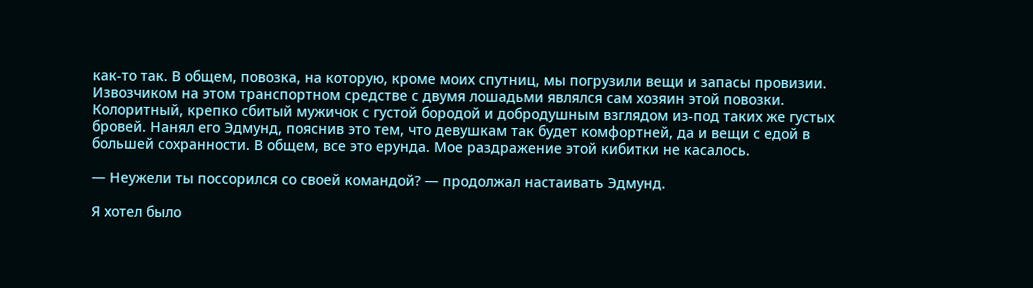как-то так. В общем, повозка, на которую, кроме моих спутниц, мы погрузили вещи и запасы провизии. Извозчиком на этом транспортном средстве с двумя лошадьми являлся сам хозяин этой повозки. Колоритный, крепко сбитый мужичок с густой бородой и добродушным взглядом из-под таких же густых бровей. Нанял его Эдмунд, пояснив это тем, что девушкам так будет комфортней, да и вещи с едой в большей сохранности. В общем, все это ерунда. Мое раздражение этой кибитки не касалось.

— Неужели ты поссорился со своей командой? — продолжал настаивать Эдмунд.

Я хотел было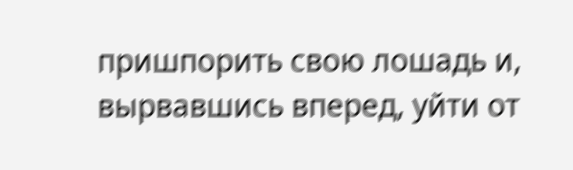пришпорить свою лошадь и, вырвавшись вперед, уйти от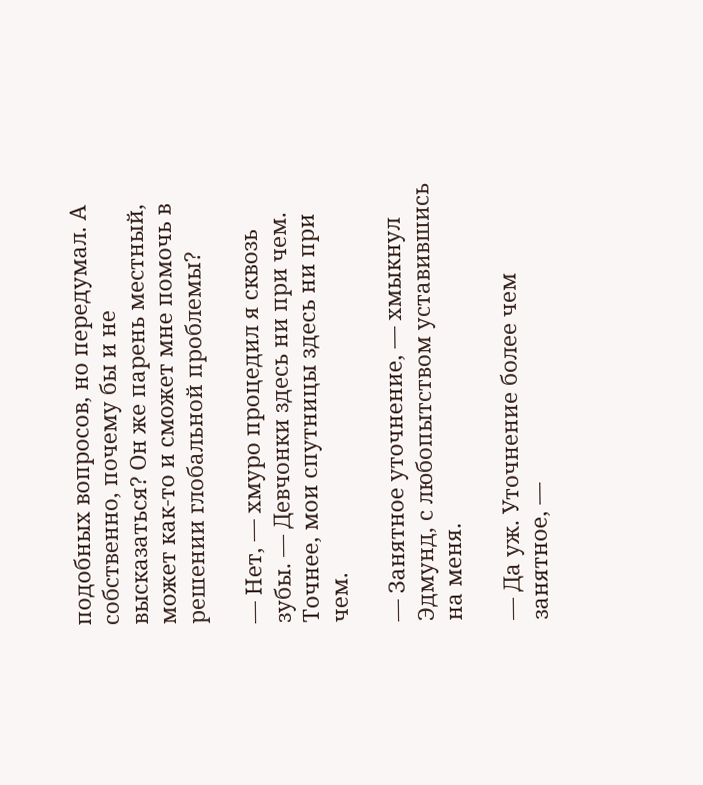подобных вопросов, но передумал. А собственно, почему бы и не высказаться? Он же парень местный, может как-то и сможет мне помочь в решении глобальной проблемы?

— Нет, — хмуро процедил я сквозь зубы. — Девчонки здесь ни при чем. Точнее, мои спутницы здесь ни при чем.

— Занятное уточнение, — хмыкнул Эдмунд, с любопытством уставившись на меня.

— Да уж. Уточнение более чем занятное, —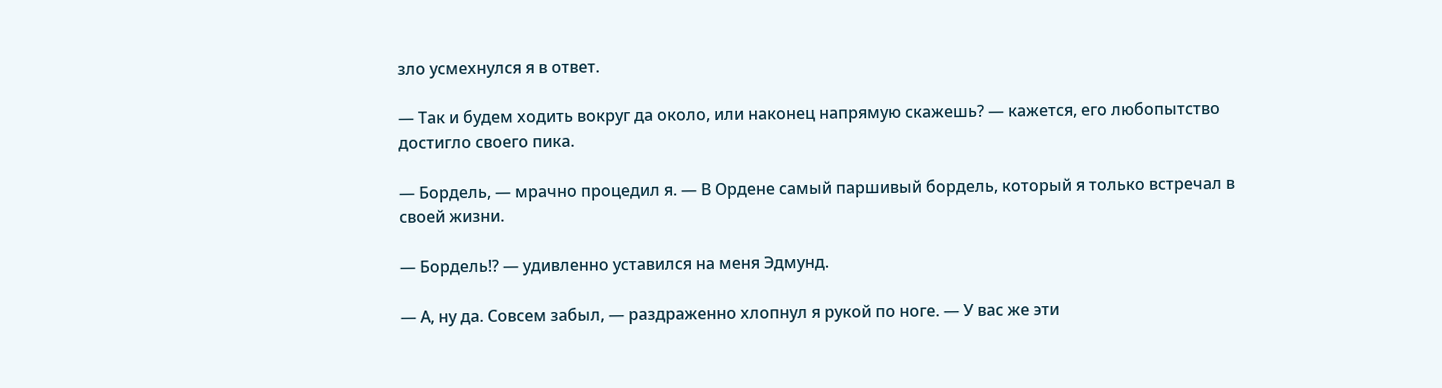зло усмехнулся я в ответ.

— Так и будем ходить вокруг да около, или наконец напрямую скажешь? — кажется, его любопытство достигло своего пика.

— Бордель, — мрачно процедил я. — В Ордене самый паршивый бордель, который я только встречал в своей жизни.

— Бордель!? — удивленно уставился на меня Эдмунд.

— А, ну да. Совсем забыл, — раздраженно хлопнул я рукой по ноге. — У вас же эти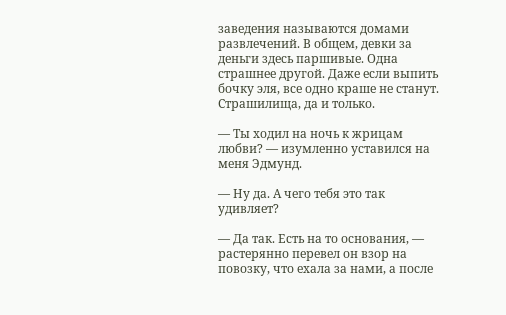заведения называются домами развлечений. В общем, девки за деньги здесь паршивые. Одна страшнее другой. Даже если выпить бочку эля, все одно краше не станут. Страшилища, да и только.

— Ты ходил на ночь к жрицам любви? — изумленно уставился на меня Эдмунд.

— Ну да. А чего тебя это так удивляет?

— Да так. Есть на то основания, — растерянно перевел он взор на повозку, что ехала за нами, а после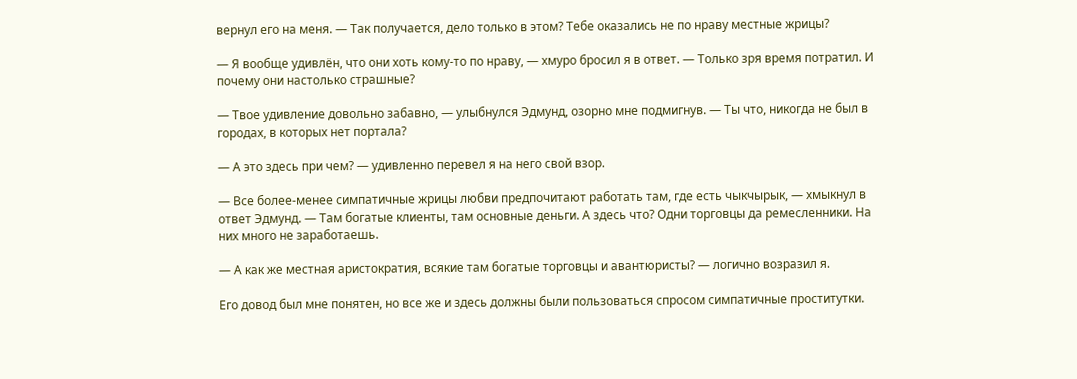вернул его на меня. — Так получается, дело только в этом? Тебе оказались не по нраву местные жрицы?

— Я вообще удивлён, что они хоть кому-то по нраву, — хмуро бросил я в ответ. — Только зря время потратил. И почему они настолько страшные?

— Твое удивление довольно забавно, — улыбнулся Эдмунд, озорно мне подмигнув. — Ты что, никогда не был в городах, в которых нет портала?

— А это здесь при чем? — удивленно перевел я на него свой взор.

— Все более-менее симпатичные жрицы любви предпочитают работать там, где есть чыкчырык, — хмыкнул в ответ Эдмунд. — Там богатые клиенты, там основные деньги. А здесь что? Одни торговцы да ремесленники. На них много не заработаешь.

— А как же местная аристократия, всякие там богатые торговцы и авантюристы? — логично возразил я.

Его довод был мне понятен, но все же и здесь должны были пользоваться спросом симпатичные проститутки.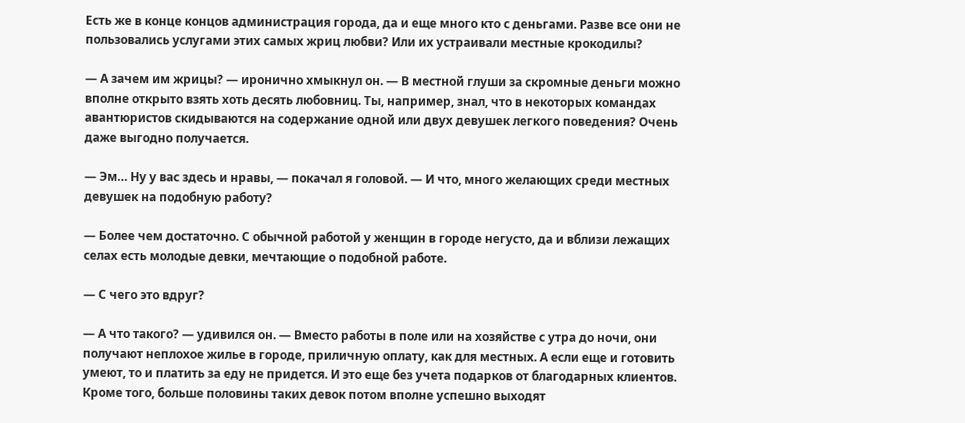Есть же в конце концов администрация города, да и еще много кто с деньгами. Разве все они не пользовались услугами этих самых жриц любви? Или их устраивали местные крокодилы?

— А зачем им жрицы? — иронично хмыкнул он. — В местной глуши за скромные деньги можно вполне открыто взять хоть десять любовниц. Ты, например, знал, что в некоторых командах авантюристов скидываются на содержание одной или двух девушек легкого поведения? Очень даже выгодно получается.

— Эм… Ну у вас здесь и нравы, — покачал я головой. — И что, много желающих среди местных девушек на подобную работу?

— Более чем достаточно. С обычной работой у женщин в городе негусто, да и вблизи лежащих селах есть молодые девки, мечтающие о подобной работе.

— С чего это вдруг?

— А что такого? — удивился он. — Вместо работы в поле или на хозяйстве с утра до ночи, они получают неплохое жилье в городе, приличную оплату, как для местных. А если еще и готовить умеют, то и платить за еду не придется. И это еще без учета подарков от благодарных клиентов. Кроме того, больше половины таких девок потом вполне успешно выходят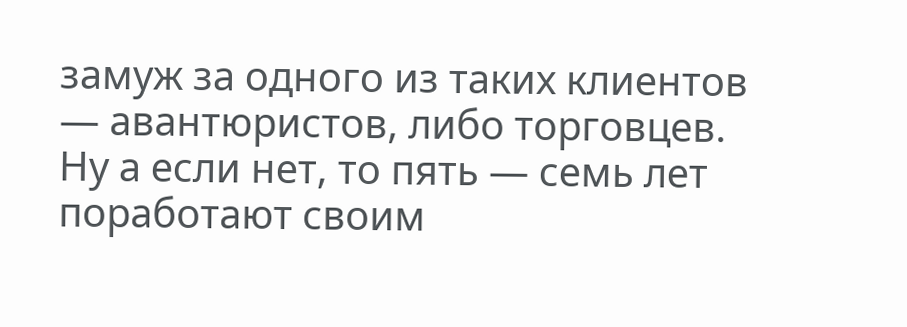замуж за одного из таких клиентов — авантюристов, либо торговцев. Ну а если нет, то пять — семь лет поработают своим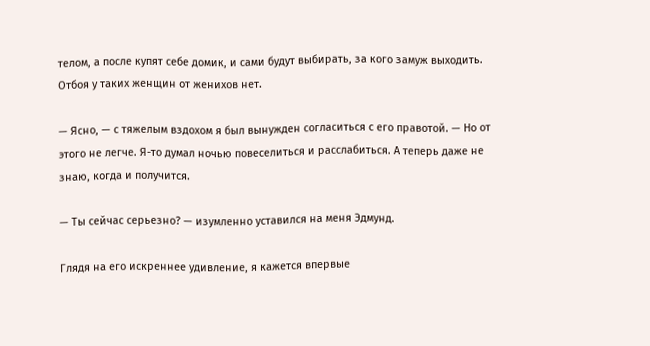телом, а после купят себе домик, и сами будут выбирать, за кого замуж выходить. Отбоя у таких женщин от женихов нет.

— Ясно, — с тяжелым вздохом я был вынужден согласиться с его правотой. — Но от этого не легче. Я-то думал ночью повеселиться и расслабиться. А теперь даже не знаю, когда и получится.

— Ты сейчас серьезно? — изумленно уставился на меня Эдмунд.

Глядя на его искреннее удивление, я кажется впервые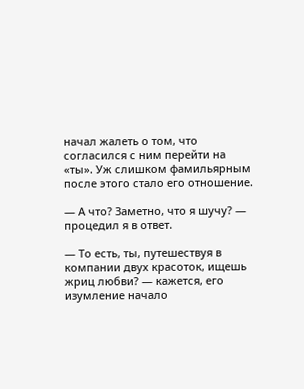начал жалеть о том, что согласился с ним перейти на «ты». Уж слишком фамильярным после этого стало его отношение.

— А что? Заметно, что я шучу? — процедил я в ответ.

— То есть, ты, путешествуя в компании двух красоток, ищешь жриц любви? — кажется, его изумление начало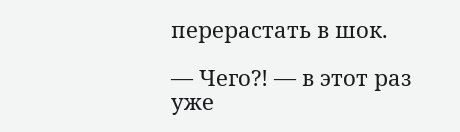перерастать в шок.

— Чего?! — в этот раз уже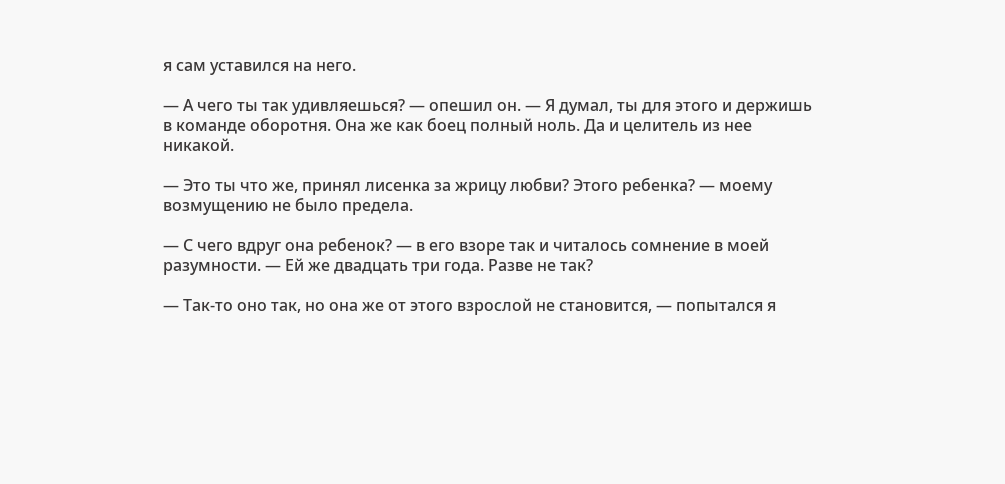я сам уставился на него.

— А чего ты так удивляешься? — опешил он. — Я думал, ты для этого и держишь в команде оборотня. Она же как боец полный ноль. Да и целитель из нее никакой.

— Это ты что же, принял лисенка за жрицу любви? Этого ребенка? — моему возмущению не было предела.

— С чего вдруг она ребенок? — в его взоре так и читалось сомнение в моей разумности. — Ей же двадцать три года. Разве не так?

— Так-то оно так, но она же от этого взрослой не становится, — попытался я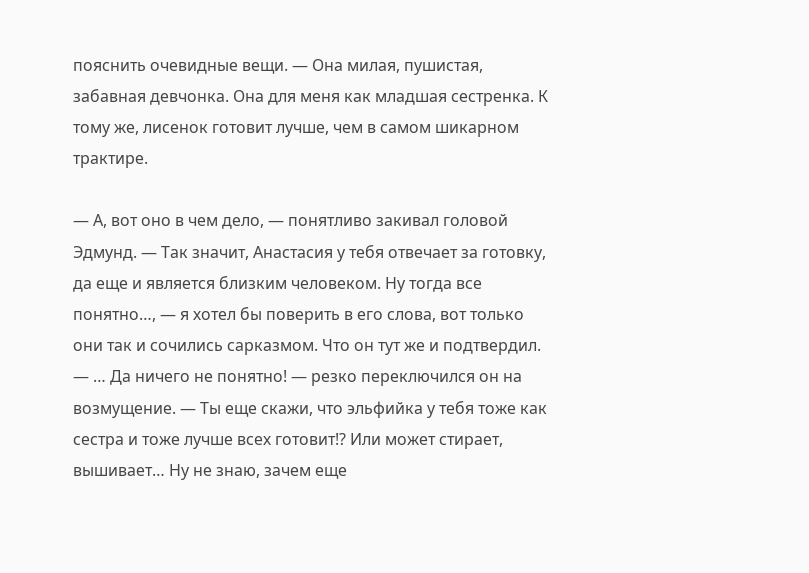пояснить очевидные вещи. — Она милая, пушистая, забавная девчонка. Она для меня как младшая сестренка. К тому же, лисенок готовит лучше, чем в самом шикарном трактире.

— А, вот оно в чем дело, — понятливо закивал головой Эдмунд. — Так значит, Анастасия у тебя отвечает за готовку, да еще и является близким человеком. Ну тогда все понятно…, — я хотел бы поверить в его слова, вот только они так и сочились сарказмом. Что он тут же и подтвердил. — … Да ничего не понятно! — резко переключился он на возмущение. — Ты еще скажи, что эльфийка у тебя тоже как сестра и тоже лучше всех готовит!? Или может стирает, вышивает… Ну не знаю, зачем еще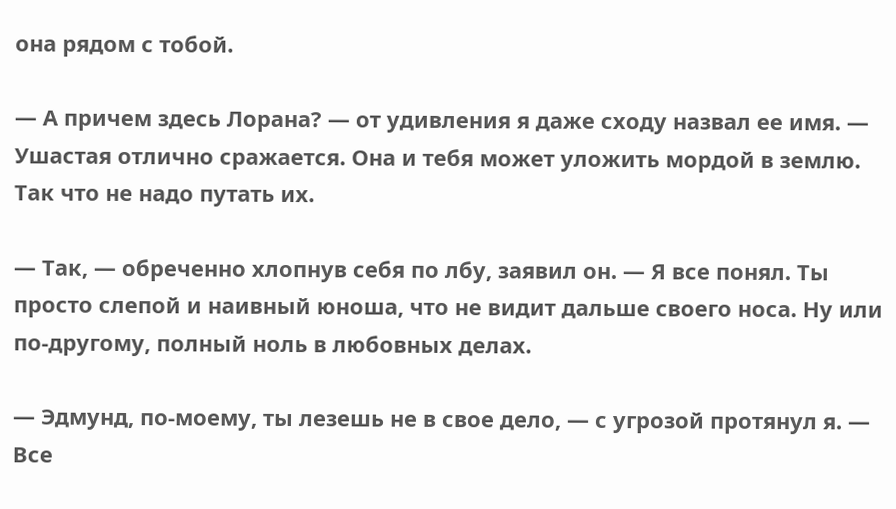она рядом с тобой.

— А причем здесь Лорана? — от удивления я даже сходу назвал ее имя. — Ушастая отлично сражается. Она и тебя может уложить мордой в землю. Так что не надо путать их.

— Так, — обреченно хлопнув себя по лбу, заявил он. — Я все понял. Ты просто слепой и наивный юноша, что не видит дальше своего носа. Ну или по-другому, полный ноль в любовных делах.

— Эдмунд, по-моему, ты лезешь не в свое дело, — с угрозой протянул я. — Все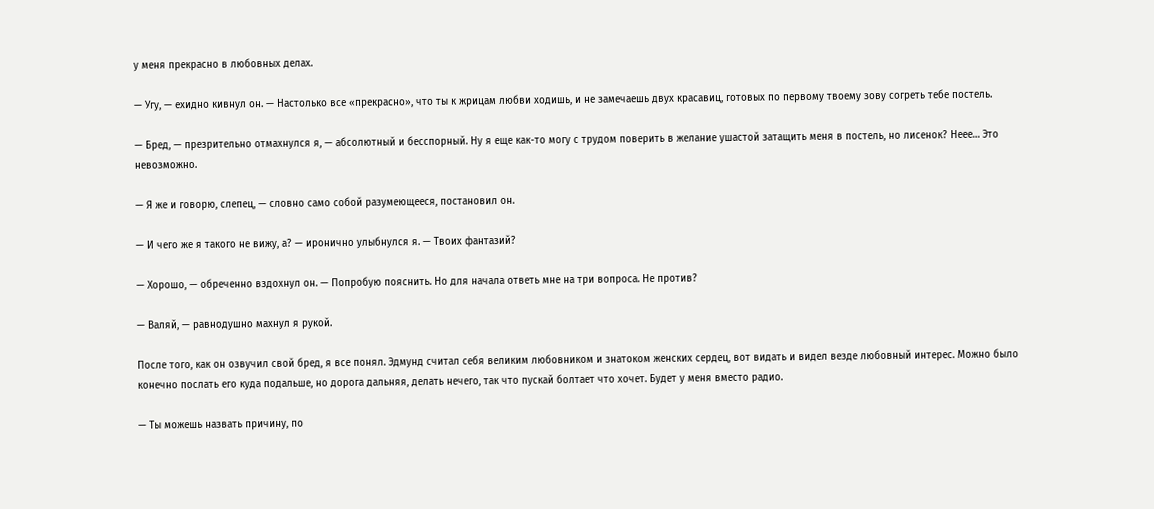у меня прекрасно в любовных делах.

— Угу, — ехидно кивнул он. — Настолько все «прекрасно», что ты к жрицам любви ходишь, и не замечаешь двух красавиц, готовых по первому твоему зову согреть тебе постель.

— Бред, — презрительно отмахнулся я, — абсолютный и бесспорный. Ну я еще как-то могу с трудом поверить в желание ушастой затащить меня в постель, но лисенок? Неее… Это невозможно.

— Я же и говорю, слепец, — словно само собой разумеющееся, постановил он.

— И чего же я такого не вижу, а? — иронично улыбнулся я. — Твоих фантазий?

— Хорошо, — обреченно вздохнул он. — Попробую пояснить. Но для начала ответь мне на три вопроса. Не против?

— Валяй, — равнодушно махнул я рукой.

После того, как он озвучил свой бред, я все понял. Эдмунд считал себя великим любовником и знатоком женских сердец, вот видать и видел везде любовный интерес. Можно было конечно послать его куда подальше, но дорога дальняя, делать нечего, так что пускай болтает что хочет. Будет у меня вместо радио.

— Ты можешь назвать причину, по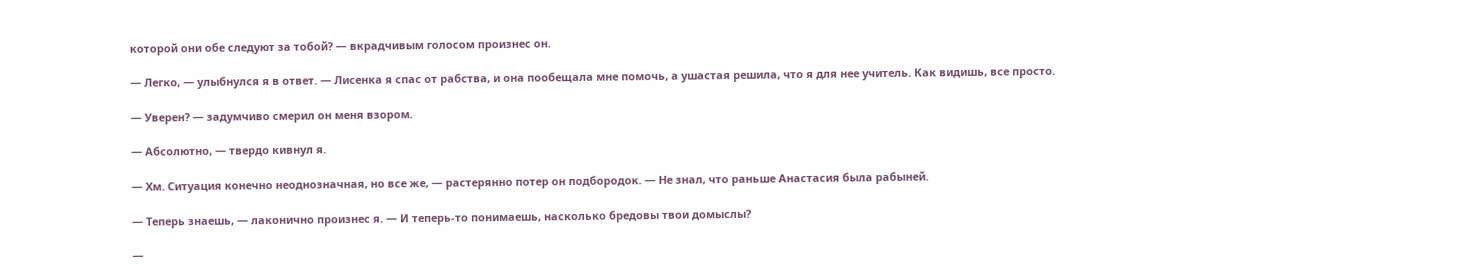которой они обе следуют за тобой? — вкрадчивым голосом произнес он.

— Легко, — улыбнулся я в ответ. — Лисенка я спас от рабства, и она пообещала мне помочь, а ушастая решила, что я для нее учитель. Как видишь, все просто.

— Уверен? — задумчиво смерил он меня взором.

— Абсолютно, — твердо кивнул я.

— Хм. Ситуация конечно неоднозначная, но все же, — растерянно потер он подбородок. — Не знал, что раньше Анастасия была рабыней.

— Теперь знаешь, — лаконично произнес я. — И теперь-то понимаешь, насколько бредовы твои домыслы?

—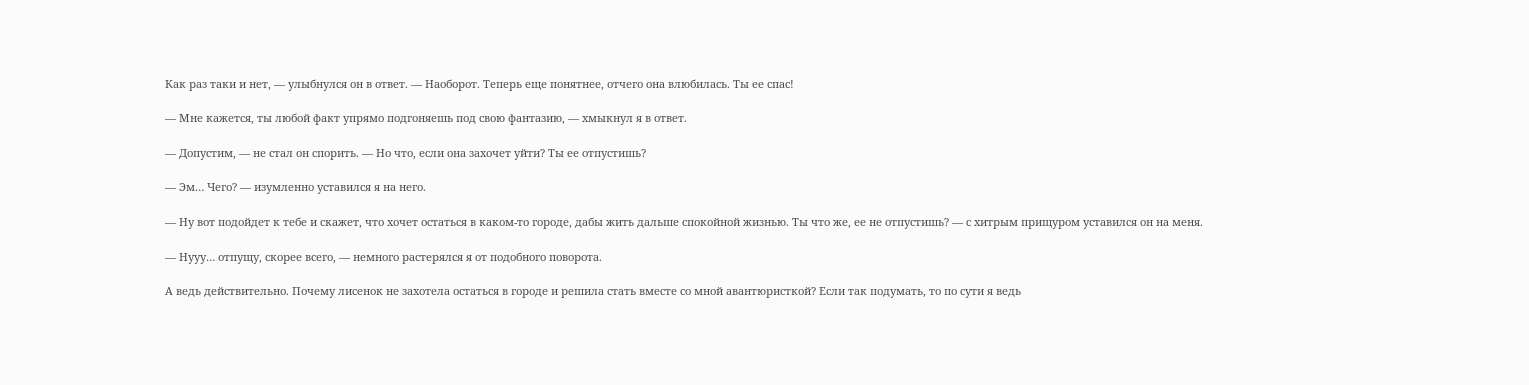Как раз таки и нет, — улыбнулся он в ответ. — Наоборот. Теперь еще понятнее, отчего она влюбилась. Ты ее спас!

— Мне кажется, ты любой факт упрямо подгоняешь под свою фантазию, — хмыкнул я в ответ.

— Допустим, — не стал он спорить. — Но что, если она захочет уйти? Ты ее отпустишь?

— Эм… Чего? — изумленно уставился я на него.

— Ну вот подойдет к тебе и скажет, что хочет остаться в каком-то городе, дабы жить дальше спокойной жизнью. Ты что же, ее не отпустишь? — с хитрым прищуром уставился он на меня.

— Нууу… отпущу, скорее всего, — немного растерялся я от подобного поворота.

А ведь действительно. Почему лисенок не захотела остаться в городе и решила стать вместе со мной авантюристкой? Если так подумать, то по сути я ведь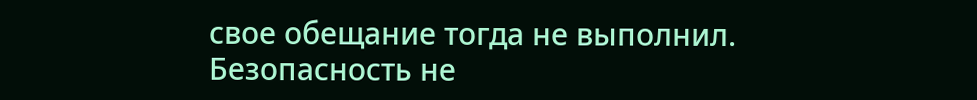свое обещание тогда не выполнил. Безопасность не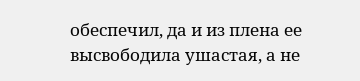обеспечил, да и из плена ее высвободила ушастая, а не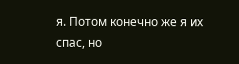я. Потом конечно же я их спас, но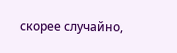скорее случайно,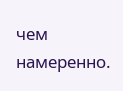чем намеренно.